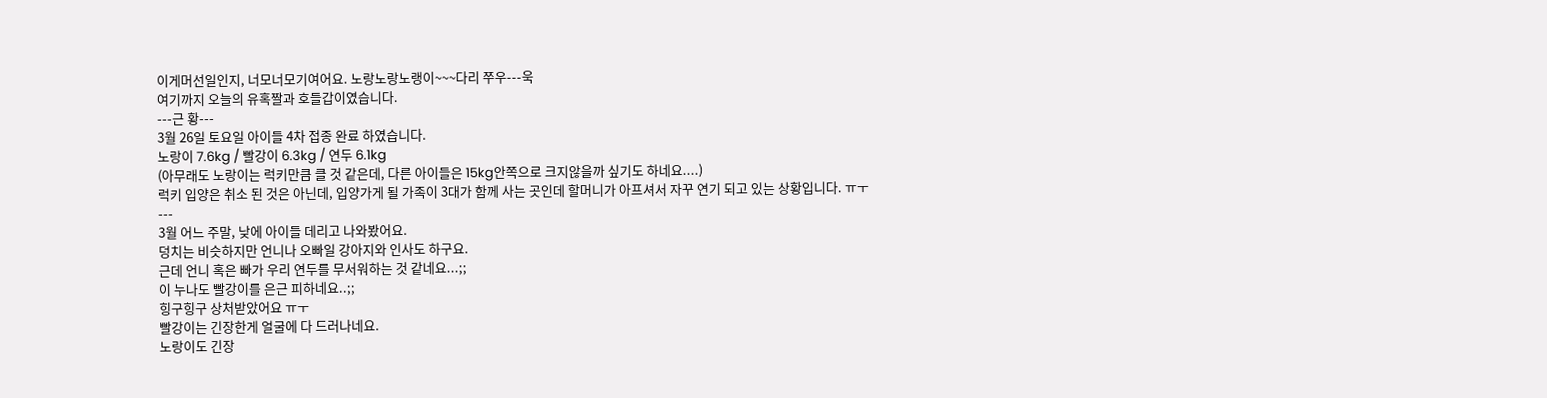이게머선일인지, 너모너모기여어요. 노랑노랑노랭이~~~다리 쭈우---욱
여기까지 오늘의 유혹짤과 호들갑이였습니다.
---근 황---
3월 26일 토요일 아이들 4차 접종 완료 하였습니다.
노랑이 7.6kg / 빨강이 6.3kg / 연두 6.1kg
(아무래도 노랑이는 럭키만큼 클 것 같은데, 다른 아이들은 15kg안쪽으로 크지않을까 싶기도 하네요....)
럭키 입양은 취소 된 것은 아닌데, 입양가게 될 가족이 3대가 함께 사는 곳인데 할머니가 아프셔서 자꾸 연기 되고 있는 상황입니다. ㅠㅜ
---
3월 어느 주말, 낮에 아이들 데리고 나와봤어요.
덩치는 비슷하지만 언니나 오빠일 강아지와 인사도 하구요.
근데 언니 혹은 빠가 우리 연두를 무서워하는 것 같네요...;;
이 누나도 빨강이를 은근 피하네요..;;
힝구힝구 상처받았어요 ㅠㅜ
빨강이는 긴장한게 얼굴에 다 드러나네요.
노랑이도 긴장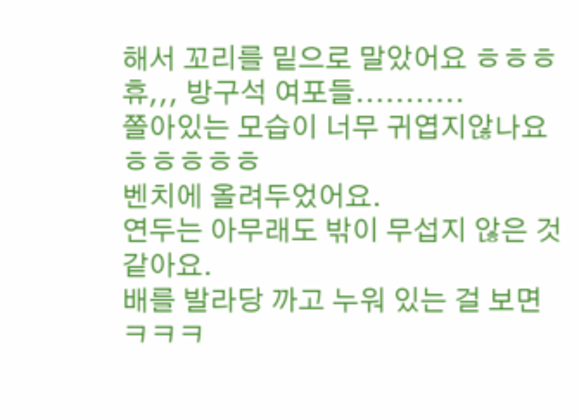해서 꼬리를 밑으로 말았어요 ㅎㅎㅎ
휴,,, 방구석 여포들...........
쫄아있는 모습이 너무 귀엽지않나요 ㅎㅎㅎㅎㅎ
벤치에 올려두었어요.
연두는 아무래도 밖이 무섭지 않은 것 같아요.
배를 발라당 까고 누워 있는 걸 보면 ㅋㅋㅋ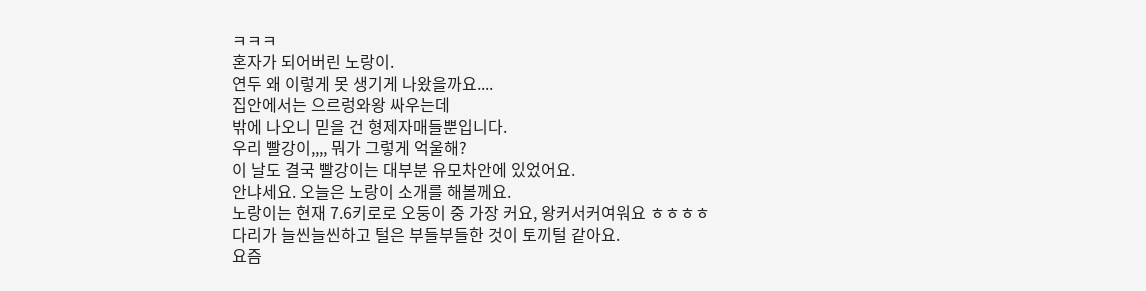ㅋㅋㅋ
혼자가 되어버린 노랑이.
연두 왜 이렇게 못 생기게 나왔을까요....
집안에서는 으르렁와왕 싸우는데
밖에 나오니 믿을 건 형제자매들뿐입니다.
우리 빨강이,,,, 뭐가 그렇게 억울해?
이 날도 결국 빨강이는 대부분 유모차안에 있었어요.
안냐세요. 오늘은 노랑이 소개를 해볼께요.
노랑이는 현재 7.6키로로 오둥이 중 가장 커요, 왕커서커여워요 ㅎㅎㅎㅎ
다리가 늘씬늘씬하고 털은 부들부들한 것이 토끼털 같아요.
요즘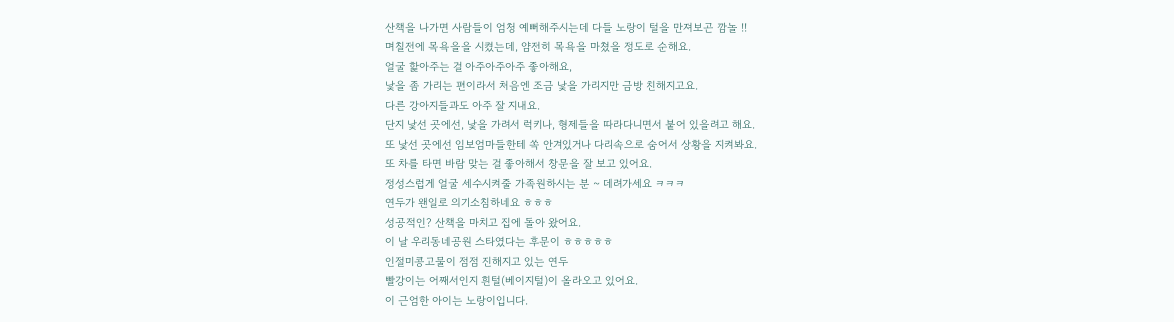산책을 나가면 사람들이 엄청 예뻐해주시는데 다들 노랑이 털을 만져보곤 깜놀 !!
며칠전에 목욕을을 시켰는데, 얌전히 목욕을 마쳤을 정도로 순해요.
얼굴 핥아주는 걸 아주아주아주 좋아해요,
낯을 좀 가리는 편이라서 처음엔 조금 낯을 가리지만 금방 친해지고요.
다른 강아지들과도 아주 잘 지내요.
단지 낯선 곳에선, 낯을 가려서 럭키나, 형제들을 따라다니면서 붙어 있을려고 해요.
또 낯선 곳에선 임보엄마들한테 쏙 안겨있거나 다리속으로 숨어서 상황을 지켜봐요.
또 차를 타면 바람 맞는 걸 좋아해서 창문을 잘 보고 있어요.
정성스럽게 얼굴 세수시켜줄 가족원하시는 분 ~ 데려가세요 ㅋㅋㅋ
연두가 왠일로 의기소침하네요 ㅎㅎㅎ
성공적인? 산책을 마치고 집에 돌아 왔어요.
이 날 우리동네공원 스타였다는 후문이 ㅎㅎㅎㅎㅎ
인절미콩고물이 점점 진해지고 있는 연두
빨강이는 어째서인지 흰털(베이지털)이 올라오고 있어요.
이 근엄한 아이는 노랑이입니다.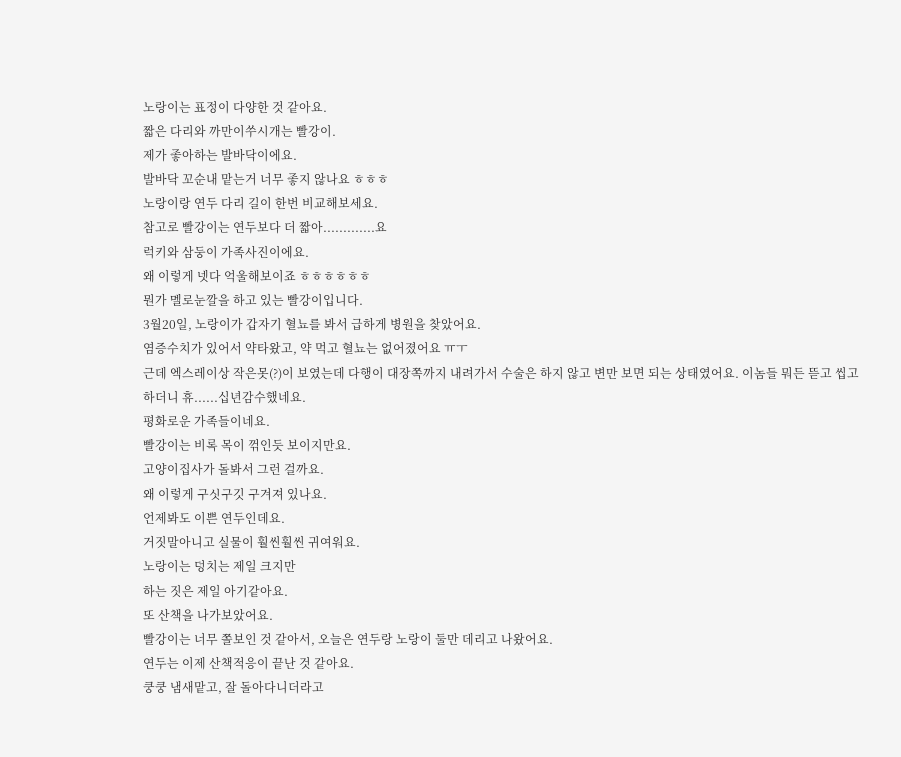노랑이는 표정이 다양한 것 같아요.
짧은 다리와 까만이쑤시개는 빨강이.
제가 좋아하는 발바닥이에요.
발바닥 꼬순내 맡는거 너무 좋지 않나요 ㅎㅎㅎ
노랑이랑 연두 다리 길이 한번 비교해보세요.
참고로 빨강이는 연두보다 더 짧아.............요
럭키와 삼둥이 가족사진이에요.
왜 이렇게 넷다 억울해보이죠 ㅎㅎㅎㅎㅎㅎ
뭔가 멜로눈깔을 하고 있는 빨강이입니다.
3월20일, 노랑이가 갑자기 혈뇨를 봐서 급하게 병원을 찾았어요.
염증수치가 있어서 약타왔고, 약 먹고 혈뇨는 없어졌어요 ㅠㅜ
근데 엑스레이상 작은못(?)이 보였는데 다행이 대장쪽까지 내려가서 수술은 하지 않고 변만 보면 되는 상태였어요. 이놈들 뭐든 뜯고 씹고 하더니 휴......십년감수했네요.
평화로운 가족들이네요.
빨강이는 비록 목이 꺾인듯 보이지만요.
고양이집사가 돌봐서 그런 걸까요.
왜 이렇게 구싯구깃 구겨져 있나요.
언제봐도 이쁜 연두인데요.
거짓말아니고 실물이 훨씬훨씬 귀여워요.
노랑이는 덩치는 제일 크지만
하는 짓은 제일 아기같아요.
또 산책을 나가보았어요.
빨강이는 너무 쫄보인 것 같아서, 오늘은 연두랑 노랑이 둘만 데리고 나왔어요.
연두는 이제 산책적응이 끝난 것 같아요.
쿵쿵 냄새맡고, 잘 돌아다니더라고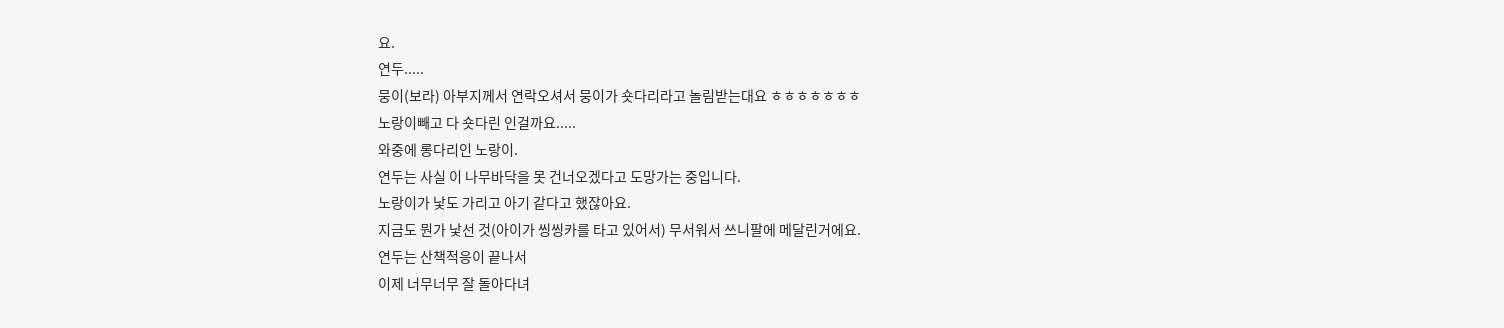요.
연두.....
뭉이(보라) 아부지께서 연락오셔서 뭉이가 숏다리라고 놀림받는대요 ㅎㅎㅎㅎㅎㅎㅎ
노랑이빼고 다 숏다린 인걸까요.....
와중에 롱다리인 노랑이.
연두는 사실 이 나무바닥을 못 건너오겠다고 도망가는 중입니다.
노랑이가 낯도 가리고 아기 같다고 했잖아요.
지금도 뭔가 낯선 것(아이가 씽씽카를 타고 있어서) 무서워서 쓰니팔에 메달린거에요.
연두는 산책적응이 끝나서
이제 너무너무 잘 돌아다녀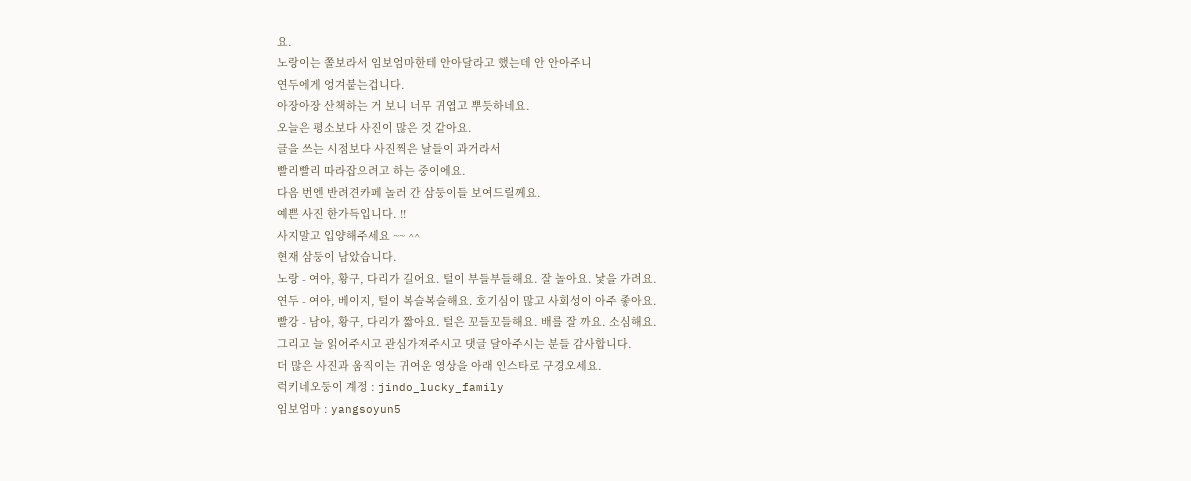요.
노랑이는 쫄보라서 임보엄마한테 안아달라고 했는데 안 안아주니
연두에게 엉겨붙는겁니다.
아장아장 산책하는 거 보니 너무 귀엽고 뿌듯하네요.
오늘은 평소보다 사진이 많은 것 같아요.
글을 쓰는 시점보다 사진찍은 날들이 과거라서
빨리빨리 따라잡으려고 하는 중이에요.
다음 번엔 반려견카페 놀러 간 삼둥이들 보여드릴께요.
예쁜 사진 한가득입니다. !!
사지말고 입양해주세요 ~~ ^^
현재 삼둥이 남았습니다.
노랑 - 여아, 황구, 다리가 길어요. 털이 부들부들해요. 잘 놀아요. 낯을 가려요.
연두 - 여아, 베이지, 털이 복슬복슬해요. 호기심이 많고 사회성이 아주 좋아요.
빨강 - 남아, 황구, 다리가 짧아요. 털은 꼬들꼬들해요. 배를 잘 까요. 소심해요.
그리고 늘 읽어주시고 관심가져주시고 댓글 달아주시는 분들 감사합니다.
더 많은 사진과 움직이는 귀여운 영상을 아래 인스타로 구경오세요.
럭키네오둥이 계정 : jindo_lucky_family
임보엄마 : yangsoyun5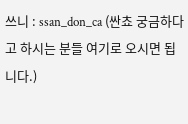쓰니 : ssan_don_ca (싼쵸 궁금하다고 하시는 분들 여기로 오시면 됩니다.)